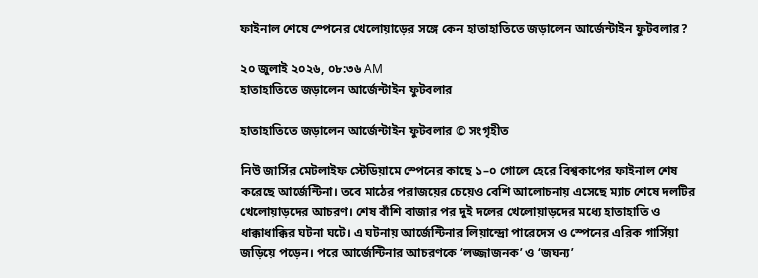ফাইনাল শেষে স্পেনের খেলোয়াড়ের সঙ্গে কেন হাতাহাতিতে জড়ালেন আর্জেন্টাইন ফুটবলার?

২০ জুলাই ২০২৬, ০৮:৩৬ AM
হাতাহাতিতে জড়ালেন আর্জেন্টাইন ফুটবলার

হাতাহাতিতে জড়ালেন আর্জেন্টাইন ফুটবলার © সংগৃহীত

নিউ জার্সির মেটলাইফ স্টেডিয়ামে স্পেনের কাছে ১–০ গোলে হেরে বিশ্বকাপের ফাইনাল শেষ করেছে আর্জেন্টিনা। তবে মাঠের পরাজয়ের চেয়েও বেশি আলোচনায় এসেছে ম্যাচ শেষে দলটির খেলোয়াড়দের আচরণ। শেষ বাঁশি বাজার পর দুই দলের খেলোয়াড়দের মধ্যে হাতাহাতি ও ধাক্কাধাক্কির ঘটনা ঘটে। এ ঘটনায় আর্জেন্টিনার লিয়ান্দ্রো পারেদেস ও স্পেনের এরিক গার্সিয়া জড়িয়ে পড়েন। পরে আর্জেন্টিনার আচরণকে ‘লজ্জাজনক’ ও ‘জঘন্য’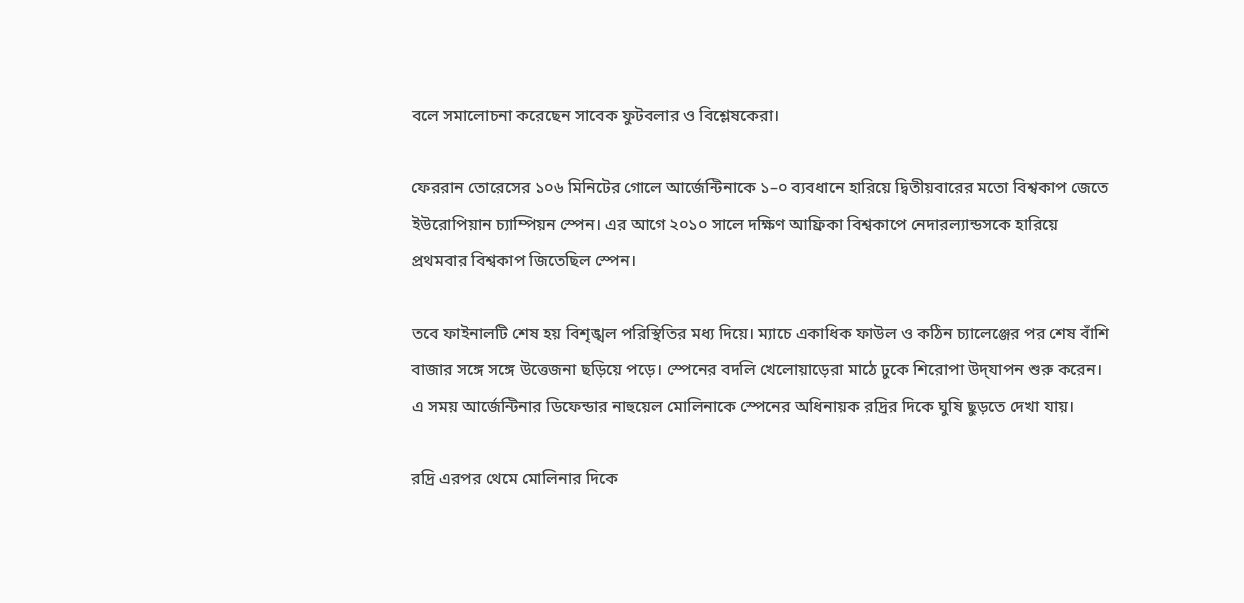বলে সমালোচনা করেছেন সাবেক ফুটবলার ও বিশ্লেষকেরা।

ফেররান তোরেসের ১০৬ মিনিটের গোলে আর্জেন্টিনাকে ১–০ ব্যবধানে হারিয়ে দ্বিতীয়বারের মতো বিশ্বকাপ জেতে ইউরোপিয়ান চ্যাম্পিয়ন স্পেন। এর আগে ২০১০ সালে দক্ষিণ আফ্রিকা বিশ্বকাপে নেদারল্যান্ডসকে হারিয়ে প্রথমবার বিশ্বকাপ জিতেছিল স্পেন।

তবে ফাইনালটি শেষ হয় বিশৃঙ্খল পরিস্থিতির মধ্য দিয়ে। ম্যাচে একাধিক ফাউল ও কঠিন চ্যালেঞ্জের পর শেষ বাঁশি বাজার সঙ্গে সঙ্গে উত্তেজনা ছড়িয়ে পড়ে। স্পেনের বদলি খেলোয়াড়েরা মাঠে ঢুকে শিরোপা উদ্‌যাপন শুরু করেন। এ সময় আর্জেন্টিনার ডিফেন্ডার নাহুয়েল মোলিনাকে স্পেনের অধিনায়ক রদ্রির দিকে ঘুষি ছুড়তে দেখা যায়।

রদ্রি এরপর থেমে মোলিনার দিকে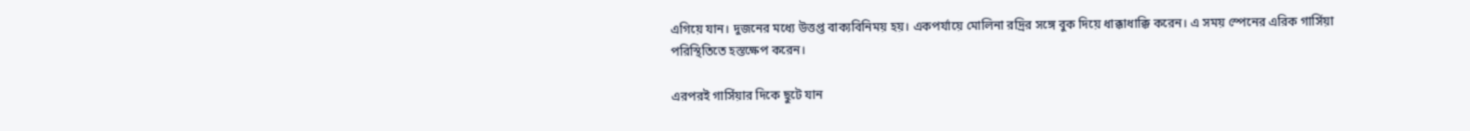এগিয়ে যান। দুজনের মধ্যে উত্তপ্ত বাক্যবিনিময় হয়। একপর্যায়ে মোলিনা রদ্রির সঙ্গে বুক দিয়ে ধাক্কাধাক্কি করেন। এ সময় স্পেনের এরিক গার্সিয়া পরিস্থিতিতে হস্তক্ষেপ করেন।

এরপরই গার্সিয়ার দিকে ছুটে যান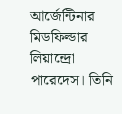আর্জেন্টিনার মিডফিল্ডার লিয়ান্দ্রো পারেদেস। তিনি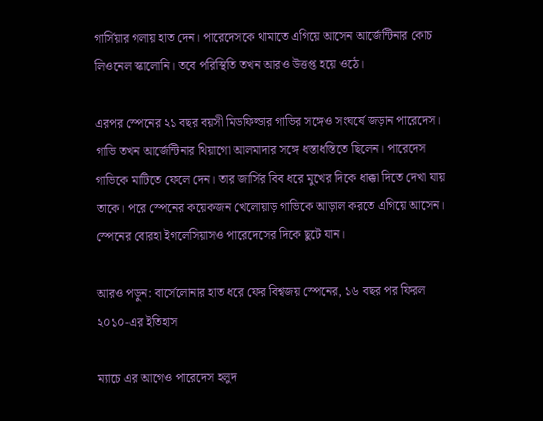গার্সিয়ার গলায় হাত দেন। পারেদেসকে থামাতে এগিয়ে আসেন আর্জেন্টিনার কোচ লিওনেল স্কালোনি। তবে পরিস্থিতি তখন আরও উত্তপ্ত হয়ে ওঠে।

এরপর স্পেনের ২১ বছর বয়সী মিডফিল্ডার গাভির সঙ্গেও সংঘর্ষে জড়ান পারেদেস। গাভি তখন আর্জেন্টিনার থিয়াগো আলমাদার সঙ্গে ধস্তাধস্তিতে ছিলেন। পারেদেস গাভিকে মাটিতে ফেলে দেন। তার জার্সির বিব ধরে মুখের দিকে ধাক্কা দিতে দেখা যায় তাকে। পরে স্পেনের কয়েকজন খেলোয়াড় গাভিকে আড়াল করতে এগিয়ে আসেন। স্পেনের বোরহা ইগলেসিয়াসও পারেদেসের দিকে ছুটে যান।

আরও পড়ুন: বার্সেলোনার হাত ধরে ফের বিশ্বজয় স্পেনের, ১৬ বছর পর ফিরল ২০১০-এর ইতিহাস

ম্যাচে এর আগেও পারেদেস হলুদ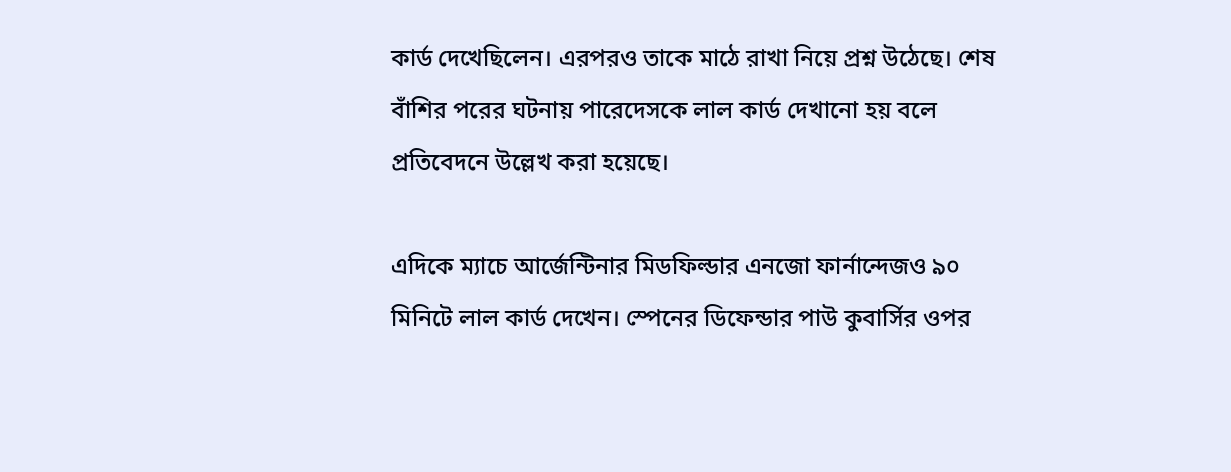কার্ড দেখেছিলেন। এরপরও তাকে মাঠে রাখা নিয়ে প্রশ্ন উঠেছে। শেষ বাঁশির পরের ঘটনায় পারেদেসকে লাল কার্ড দেখানো হয় বলে প্রতিবেদনে উল্লেখ করা হয়েছে।

এদিকে ম্যাচে আর্জেন্টিনার মিডফিল্ডার এনজো ফার্নান্দেজও ৯০ মিনিটে লাল কার্ড দেখেন। স্পেনের ডিফেন্ডার পাউ কুবার্সির ওপর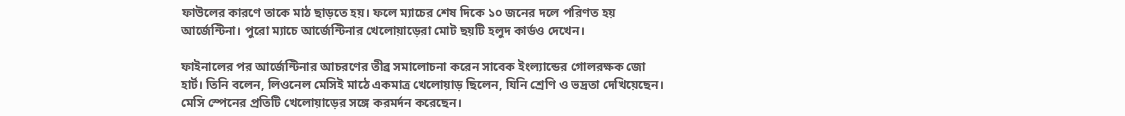ফাউলের কারণে তাকে মাঠ ছাড়তে হয়। ফলে ম্যাচের শেষ দিকে ১০ জনের দলে পরিণত হয় আর্জেন্টিনা। পুরো ম্যাচে আর্জেন্টিনার খেলোয়াড়েরা মোট ছয়টি হলুদ কার্ডও দেখেন।

ফাইনালের পর আর্জেন্টিনার আচরণের তীব্র সমালোচনা করেন সাবেক ইংল্যান্ডের গোলরক্ষক জো হার্ট। তিনি বলেন, লিওনেল মেসিই মাঠে একমাত্র খেলোয়াড় ছিলেন, যিনি শ্রেণি ও ভদ্রতা দেখিয়েছেন। মেসি স্পেনের প্রতিটি খেলোয়াড়ের সঙ্গে করমর্দন করেছেন।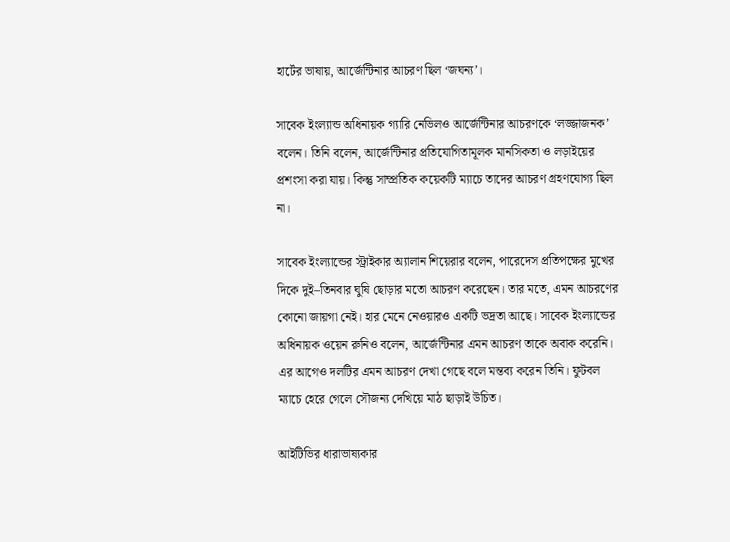হার্টের ভাষায়, আর্জেন্টিনার আচরণ ছিল ‘জঘন্য’।

সাবেক ইংল্যান্ড অধিনায়ক গ্যারি নেভিলও আর্জেন্টিনার আচরণকে ‘লজ্জাজনক’ বলেন। তিনি বলেন, আর্জেন্টিনার প্রতিযোগিতামূলক মানসিকতা ও লড়াইয়ের প্রশংসা করা যায়। কিন্তু সাম্প্রতিক কয়েকটি ম্যাচে তাদের আচরণ গ্রহণযোগ্য ছিল না।

সাবেক ইংল্যান্ডের স্ট্রাইকার অ্যালান শিয়েরার বলেন, পারেদেস প্রতিপক্ষের মুখের দিকে দুই–তিনবার ঘুষি ছোড়ার মতো আচরণ করেছেন। তার মতে, এমন আচরণের কোনো জায়গা নেই। হার মেনে নেওয়ারও একটি ভদ্রতা আছে। সাবেক ইংল্যান্ডের অধিনায়ক ওয়েন রুনিও বলেন, আর্জেন্টিনার এমন আচরণ তাকে অবাক করেনি। এর আগেও দলটির এমন আচরণ দেখা গেছে বলে মন্তব্য করেন তিনি। ফুটবল ম্যাচে হেরে গেলে সৌজন্য দেখিয়ে মাঠ ছাড়াই উচিত।

আইটিভির ধারাভাষ্যকার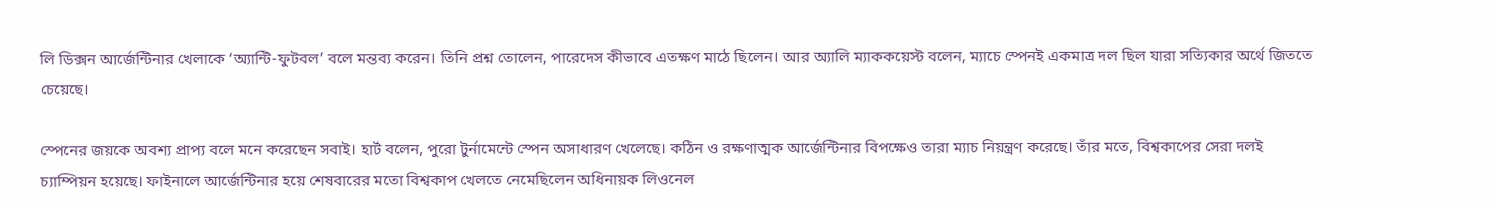লি ডিক্সন আর্জেন্টিনার খেলাকে ‘অ্যান্টি-ফুটবল’ বলে মন্তব্য করেন। তিনি প্রশ্ন তোলেন, পারেদেস কীভাবে এতক্ষণ মাঠে ছিলেন। আর অ্যালি ম্যাককয়েস্ট বলেন, ম্যাচে স্পেনই একমাত্র দল ছিল যারা সত্যিকার অর্থে জিততে চেয়েছে।

স্পেনের জয়কে অবশ্য প্রাপ্য বলে মনে করেছেন সবাই। হার্ট বলেন, পুরো টুর্নামেন্টে স্পেন অসাধারণ খেলেছে। কঠিন ও রক্ষণাত্মক আর্জেন্টিনার বিপক্ষেও তারা ম্যাচ নিয়ন্ত্রণ করেছে। তাঁর মতে, বিশ্বকাপের সেরা দলই চ্যাম্পিয়ন হয়েছে। ফাইনালে আর্জেন্টিনার হয়ে শেষবারের মতো বিশ্বকাপ খেলতে নেমেছিলেন অধিনায়ক লিওনেল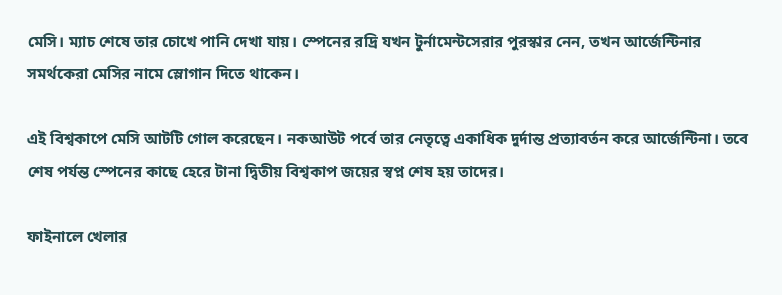মেসি। ম্যাচ শেষে তার চোখে পানি দেখা যায়। স্পেনের রদ্রি যখন টুর্নামেন্টসেরার পুরস্কার নেন, তখন আর্জেন্টিনার সমর্থকেরা মেসির নামে স্লোগান দিতে থাকেন।

এই বিশ্বকাপে মেসি আটটি গোল করেছেন। নকআউট পর্বে তার নেতৃত্বে একাধিক দুর্দান্ত প্রত্যাবর্তন করে আর্জেন্টিনা। তবে শেষ পর্যন্ত স্পেনের কাছে হেরে টানা দ্বিতীয় বিশ্বকাপ জয়ের স্বপ্ন শেষ হয় তাদের।

ফাইনালে খেলার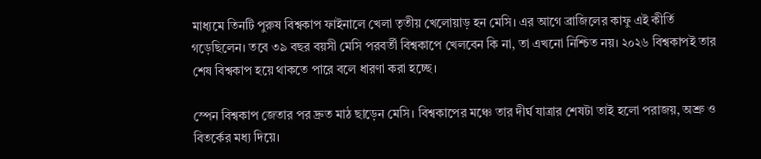মাধ্যমে তিনটি পুরুষ বিশ্বকাপ ফাইনালে খেলা তৃতীয় খেলোয়াড় হন মেসি। এর আগে ব্রাজিলের কাফু এই কীর্তি গড়েছিলেন। তবে ৩৯ বছর বয়সী মেসি পরবর্তী বিশ্বকাপে খেলবেন কি না, তা এখনো নিশ্চিত নয়। ২০২৬ বিশ্বকাপই তার শেষ বিশ্বকাপ হয়ে থাকতে পারে বলে ধারণা করা হচ্ছে।

স্পেন বিশ্বকাপ জেতার পর দ্রুত মাঠ ছাড়েন মেসি। বিশ্বকাপের মঞ্চে তার দীর্ঘ যাত্রার শেষটা তাই হলো পরাজয়, অশ্রু ও বিতর্কের মধ্য দিয়ে।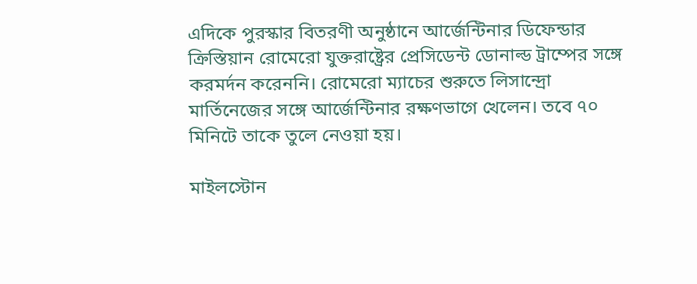এদিকে পুরস্কার বিতরণী অনুষ্ঠানে আর্জেন্টিনার ডিফেন্ডার ক্রিস্তিয়ান রোমেরো যুক্তরাষ্ট্রের প্রেসিডেন্ট ডোনাল্ড ট্রাম্পের সঙ্গে করমর্দন করেননি। রোমেরো ম্যাচের শুরুতে লিসান্দ্রো মার্তিনেজের সঙ্গে আর্জেন্টিনার রক্ষণভাগে খেলেন। তবে ৭০ মিনিটে তাকে তুলে নেওয়া হয়।

মাইলস্টোন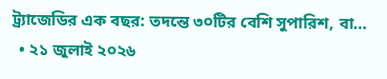ট্র্যাজেডির এক বছর: তদন্তে ৩০টির বেশি সুপারিশ, বা…
  • ২১ জুলাই ২০২৬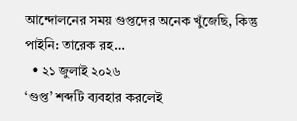আন্দোলনের সময় গুপ্তদের অনেক খুঁজেছি, কিন্তু পাইনি: তারেক রহ…
  • ২১ জুলাই ২০২৬
‘গুপ্ত’ শব্দটি ব্যবহার করলেই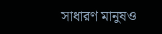সাধারণ মানুষও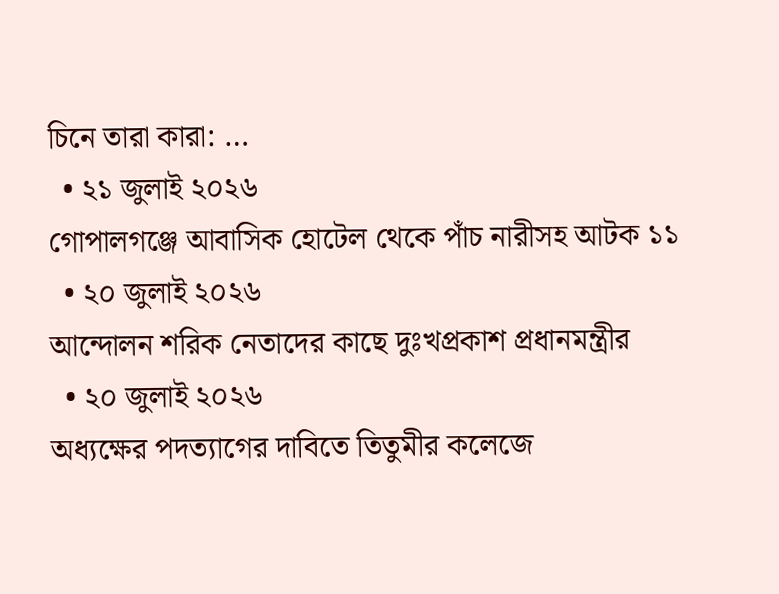চিনে তারা কারা: …
  • ২১ জুলাই ২০২৬
গোপালগঞ্জে আবাসিক হোটেল থেকে পাঁচ নারীসহ আটক ১১
  • ২০ জুলাই ২০২৬
আন্দোলন শরিক নেতাদের কাছে দুঃখপ্রকাশ প্রধানমন্ত্রীর
  • ২০ জুলাই ২০২৬
অধ্যক্ষের পদত্যাগের দাবিতে তিতুমীর কলেজে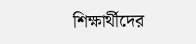শিক্ষার্থীদের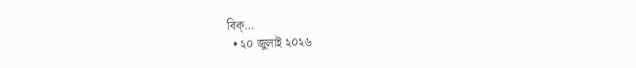বিক্…
  • ২০ জুলাই ২০২৬